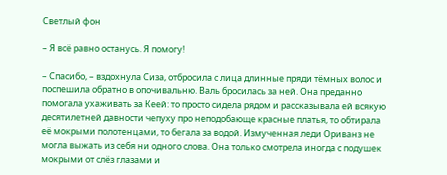Светлый фон

– Я всё равно останусь. Я помогу!

– Спасибо, – вздохнула Сиза, отбросила с лица длинные пряди тёмных волос и поспешила обратно в опочивальню. Валь бросилась за ней. Она преданно помогала ухаживать за Кеей: то просто сидела рядом и рассказывала ей всякую десятилетней давности чепуху про неподобающе красные платья, то обтирала её мокрыми полотенцами, то бегала за водой. Измученная леди Ориванз не могла выжать из себя ни одного слова. Она только смотрела иногда с подушек мокрыми от слёз глазами и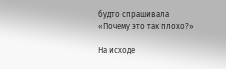будто спрашивала «Почему это так плохо?»

На исходе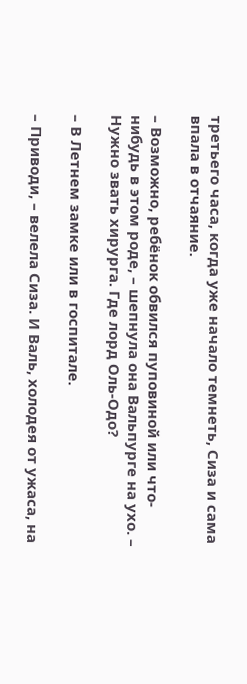третьего часа, когда уже начало темнеть, Сиза и сама впала в отчаяние.

– Возможно, ребёнок обвился пуповиной или что-нибудь в этом роде, – шепнула она Вальпурге на ухо. – Нужно звать хирурга. Где лорд Оль-Одо?

– В Летнем замке или в госпитале.

– Приводи, – велела Сиза. И Валь, холодея от ужаса, на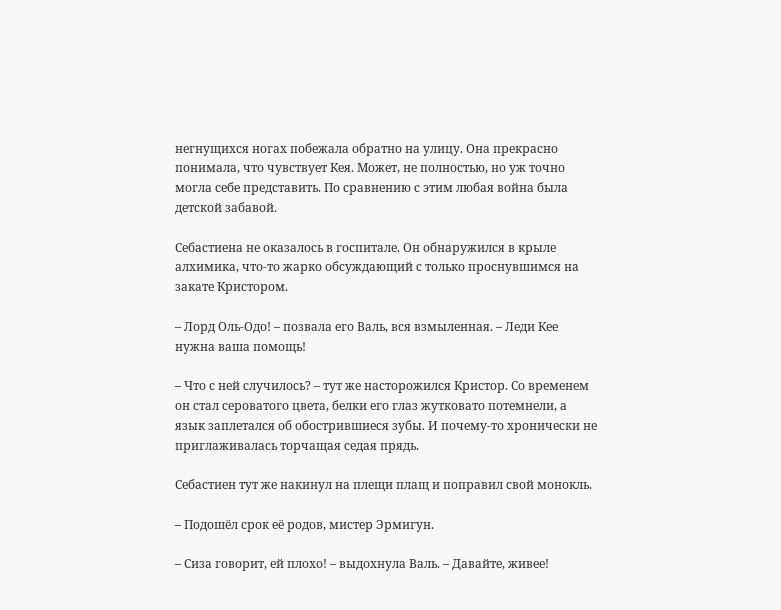негнущихся ногах побежала обратно на улицу. Она прекрасно понимала, что чувствует Кея. Может, не полностью, но уж точно могла себе представить. По сравнению с этим любая война была детской забавой.

Себастиена не оказалось в госпитале. Он обнаружился в крыле алхимика, что-то жарко обсуждающий с только проснувшимся на закате Кристором.

– Лорд Оль-Одо! – позвала его Валь, вся взмыленная. – Леди Кее нужна ваша помощь!

– Что с ней случилось? – тут же насторожился Кристор. Со временем он стал сероватого цвета, белки его глаз жутковато потемнели, а язык заплетался об обострившиеся зубы. И почему-то хронически не приглаживалась торчащая седая прядь.

Себастиен тут же накинул на плещи плащ и поправил свой монокль.

– Подошёл срок её родов, мистер Эрмигун.

– Сиза говорит, ей плохо! – выдохнула Валь. – Давайте, живее!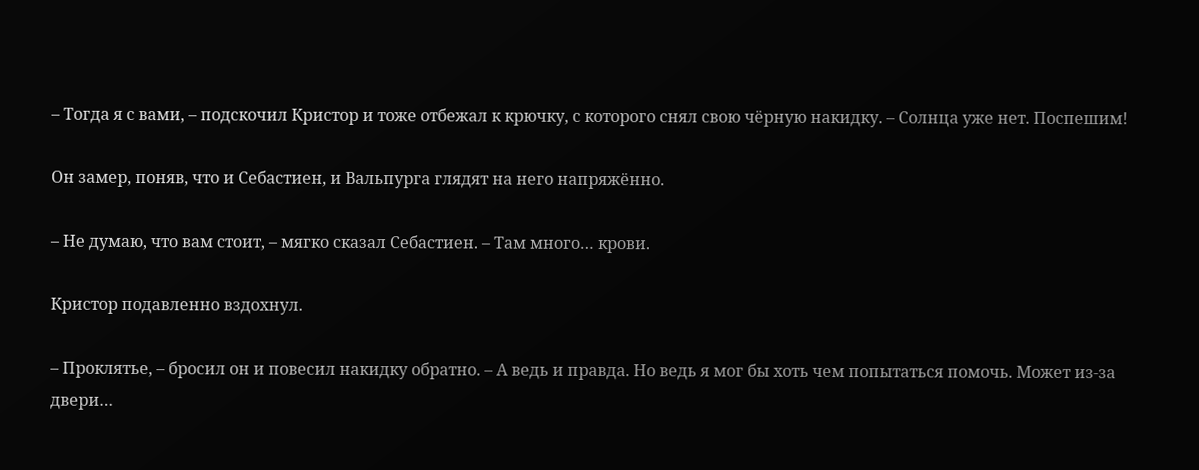– Тогда я с вами, – подскочил Кристор и тоже отбежал к крючку, с которого снял свою чёрную накидку. – Солнца уже нет. Поспешим!

Он замер, поняв, что и Себастиен, и Вальпурга глядят на него напряжённо.

– Не думаю, что вам стоит, – мягко сказал Себастиен. – Там много… крови.

Кристор подавленно вздохнул.

– Проклятье, – бросил он и повесил накидку обратно. – А ведь и правда. Но ведь я мог бы хоть чем попытаться помочь. Может из-за двери…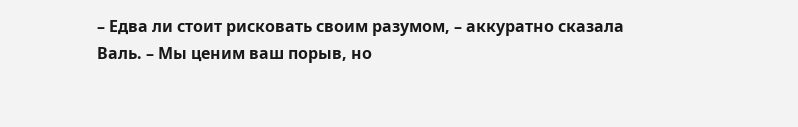– Едва ли стоит рисковать своим разумом, – аккуратно сказала Валь. – Мы ценим ваш порыв, но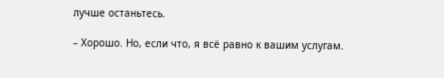лучше останьтесь.

– Хорошо. Но, если что, я всё равно к вашим услугам.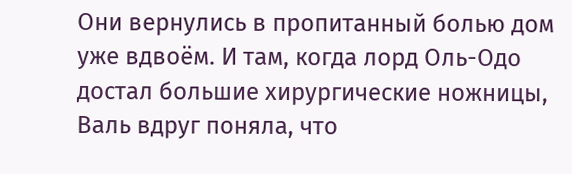Они вернулись в пропитанный болью дом уже вдвоём. И там, когда лорд Оль-Одо достал большие хирургические ножницы, Валь вдруг поняла, что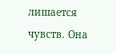лишается чувств. Она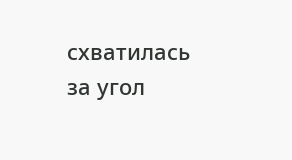схватилась за угол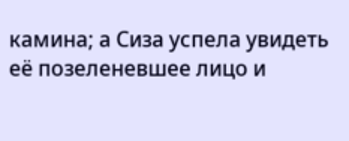камина; а Сиза успела увидеть её позеленевшее лицо и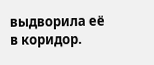выдворила её в коридор.